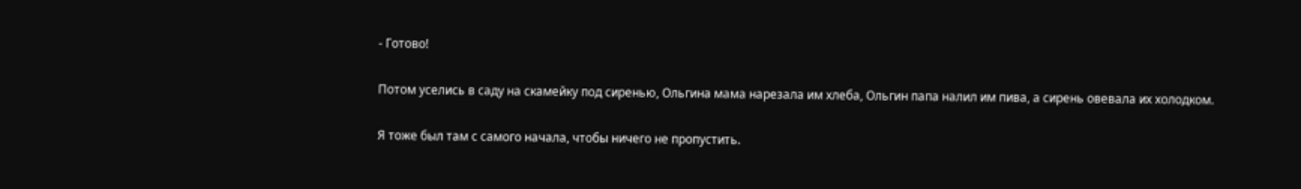- Готово!

Потом уселись в саду на скамейку под сиренью, Ольгина мама нарезала им хлеба, Ольгин папа налил им пива, а сирень овевала их холодком.

Я тоже был там с самого начала, чтобы ничего не пропустить.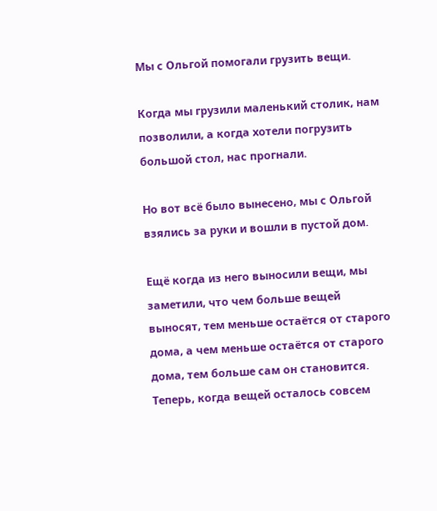Мы с Ольгой помогали грузить вещи.

Когда мы грузили маленький столик, нам позволили, а когда хотели погрузить большой стол, нас прогнали.

Но вот всё было вынесено, мы с Ольгой взялись за руки и вошли в пустой дом.

Ещё когда из него выносили вещи, мы заметили, что чем больше вещей выносят, тем меньше остаётся от старого дома, а чем меньше остаётся от старого дома, тем больше сам он становится. Теперь, когда вещей осталось совсем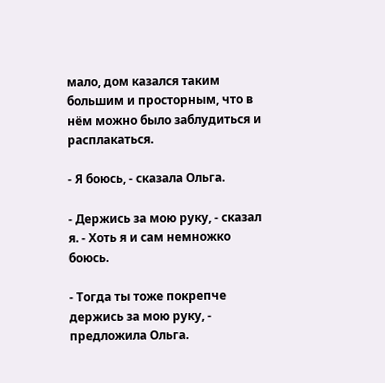мало, дом казался таким большим и просторным, что в нём можно было заблудиться и расплакаться.

- Я боюсь, - сказала Ольга.

- Держись за мою руку, - сказал я. - Хоть я и сам немножко боюсь.

- Тогда ты тоже покрепче держись за мою руку, - предложила Ольга.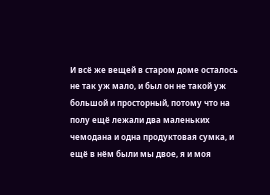И всё же вещей в старом доме осталось не так уж мало, и был он не такой уж большой и просторный, потому что на полу ещё лежали два маленьких чемодана и одна продуктовая сумка, и ещё в нём были мы двое, я и моя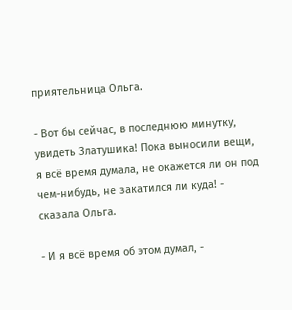приятельница Ольга.

- Вот бы сейчас, в последнюю минутку, увидеть Златушика! Пока выносили вещи, я всё время думала, не окажется ли он под чем-нибудь, не закатился ли куда! - сказала Ольга.

- И я всё время об этом думал, -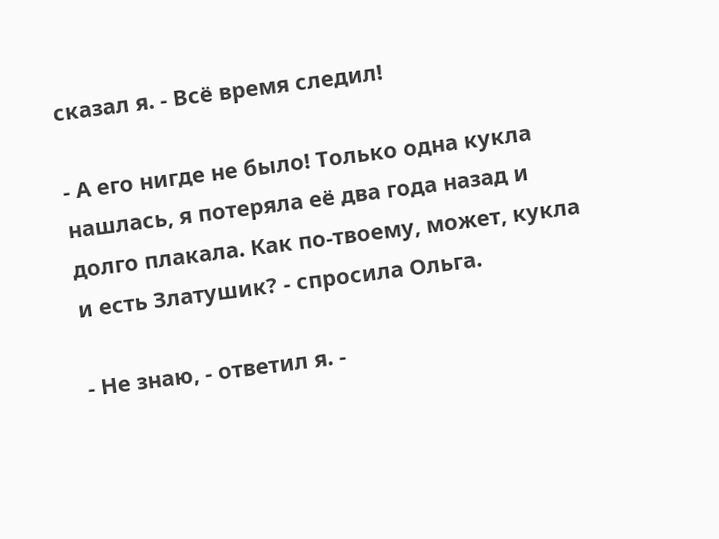сказал я. - Всё время следил!

- А его нигде не было! Только одна кукла нашлась, я потеряла её два года назад и долго плакала. Как по-твоему, может, кукла и есть Златушик? - спросила Ольга.

- Не знаю, - ответил я. -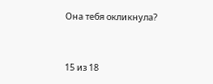Она тебя окликнула?



15 из 18